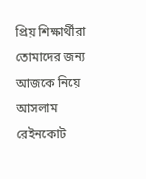প্রিয় শিক্ষার্থীরা তোমাদের জন্য আজকে নিয়ে আসলাম রেইনকোট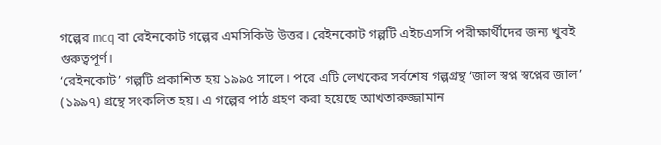গল্পের mcq বা রেইনকোট গল্পের এমসিকিউ উত্তর। রেইনকোট গল্পটি এইচএসসি পরীক্ষার্থীদের জন্য খুবই গুরুত্বপূর্ণ।
‘রেইনকোট’ গল্পটি প্রকাশিত হয় ১৯৯৫ সালে। পরে এটি লেখকের সর্বশেষ গল্পগ্রন্থ ‘জাল স্বপ্ন স্বপ্নের জাল’ (১৯৯৭) গ্রন্থে সংকলিত হয়। এ গল্পের পাঠ গ্রহণ করা হয়েছে আখতারুজ্জামান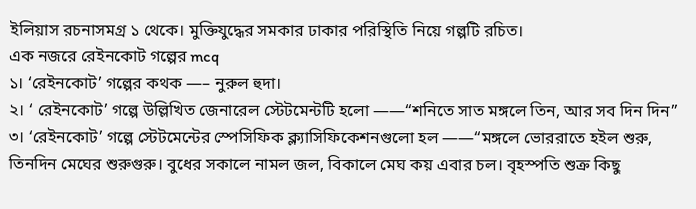ইলিয়াস রচনাসমগ্র ১ থেকে। মুক্তিযুদ্ধের সমকার ঢাকার পরিস্থিতি নিয়ে গল্পটি রচিত।
এক নজরে রেইনকোট গল্পের mcq
১। ‘রেইনকোট’ গল্পের কথক —– নুরুল হুদা।
২। ‘ রেইনকোট’ গল্পে উল্লিখিত জেনারেল স্টেটমেন্টটি হলো ——“শনিতে সাত মঙ্গলে তিন, আর সব দিন দিন”
৩। ‘রেইনকোট’ গল্পে স্টেটমেন্টের স্পেসিফিক ক্ল্যাসিফিকেশনগুলো হল ——“মঙ্গলে ভোররাতে হইল শুরু, তিনদিন মেঘের শুরুগুরু। বুধের সকালে নামল জল, বিকালে মেঘ কয় এবার চল। বৃহস্পতি শুক্র কিছু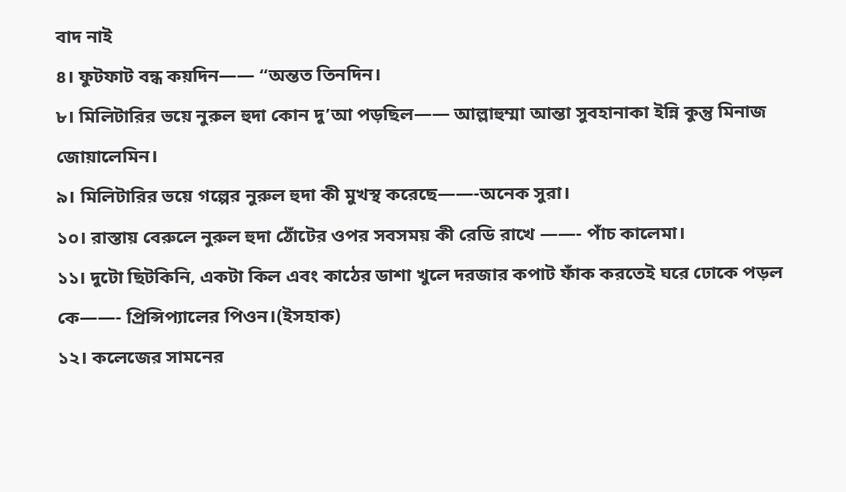বাদ নাই
৪। ফুটফাট বন্ধ কয়দিন—— “অন্তত তিনদিন।
৮। মিলিটারির ভয়ে নুরুল হুদা কোন দু’আ পড়ছিল—— আল্লাহুম্মা আন্তা সুবহানাকা ইন্নি কুন্তু মিনাজ জোয়ালেমিন।
৯। মিলিটারির ভয়ে গল্পের নুরুল হুদা কী মুখস্থ করেছে——-অনেক সুরা।
১০। রাস্তায় বেরুলে নুরুল হুদা ঠোঁটের ওপর সবসময় কী রেডি রাখে ——- পাঁচ কালেমা।
১১। দুটো ছিটকিনি, একটা কিল এবং কাঠের ডাশা খুলে দরজার কপাট ফাঁক করতেই ঘরে ঢোকে পড়ল কে——- প্রিন্সিপ্যালের পিওন।(ইসহাক)
১২। কলেজের সামনের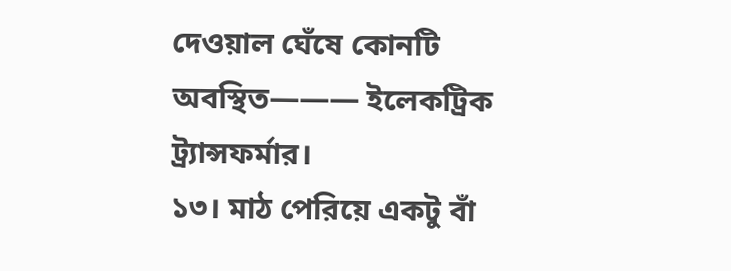দেওয়াল ঘেঁষে কোনটি অবস্থিত——— ইলেকট্রিক ট্র্যান্সফর্মার।
১৩। মাঠ পেরিয়ে একটু বাঁ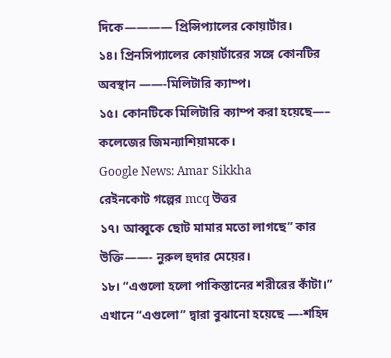দিকে———— প্রিন্সিপ্যালের কোয়ার্টার।
১৪। প্রিনসিপ্যালের কোয়ার্টারের সঙ্গে কোনটির অবস্থান ——-মিলিটারি ক্যাম্প।
১৫। কোনটিকে মিলিটারি ক্যাম্প করা হয়েছে—– কলেজের জিমন্যাশিয়ামকে।
Google News: Amar Sikkha
রেইনকোট গল্পের mcq উত্তর
১৭। আব্বুকে ছোট মামার মতো লাগছে” কার উক্তি——- নুরুল হুদার মেয়ের।
১৮। “এগুলো হলো পাকিস্তানের শরীরের কাঁটা।” এখানে “এগুলো” দ্বারা বুঝানো হয়েছে —-শহিদ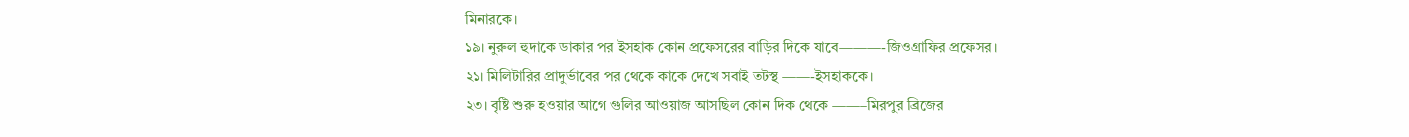মিনারকে।
১৯। নুরুল হুদাকে ডাকার পর ইসহাক কোন প্রফেসরের বাড়ির দিকে যাবে———-জিওগ্রাফির প্রফেসর।
২১। মিলিটারির প্রাদুর্ভাবের পর থেকে কাকে দেখে সবাই তটস্থ ——-ইসহাককে।
২৩। বৃষ্টি শুরু হওয়ার আগে গুলির আওয়াজ আসছিল কোন দিক থেকে ——–মিরপুর ব্রিজের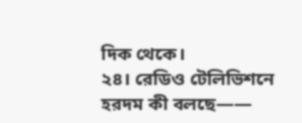দিক থেকে।
২৪। রেডিও টেলিভিশনে হরদম কী বলছে——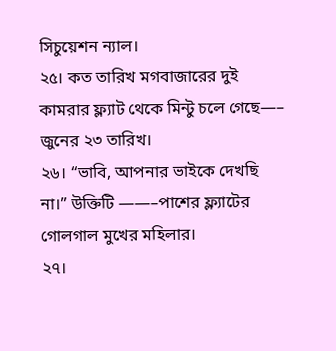সিচুয়েশন ন্যাল।
২৫। কত তারিখ মগবাজারের দুই কামরার ফ্ল্যাট থেকে মিন্টু চলে গেছে—– জুনের ২৩ তারিখ।
২৬। “ভাবি, আপনার ভাইকে দেখছি না।” উক্তিটি ——–পাশের ফ্ল্যাটের গোলগাল মুখের মহিলার।
২৭।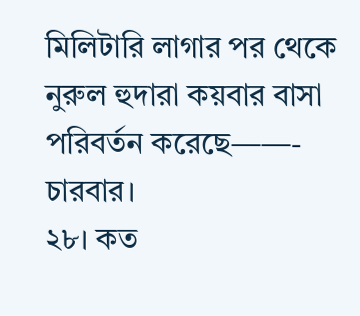মিলিটারি লাগার পর থেকে নুরুল হুদারা কয়বার বাসা পরিবর্তন করেছে——- চারবার।
২৮। কত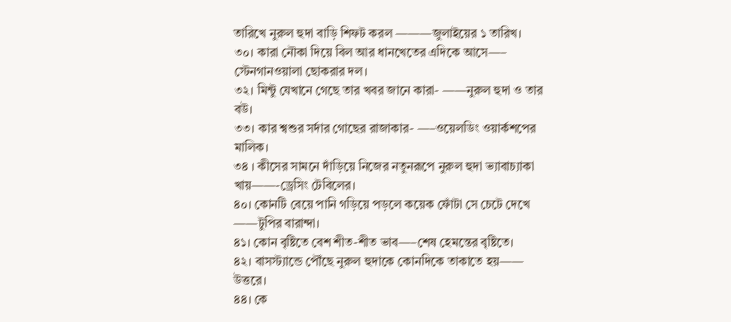তারিখে নুরুল হুদা বাড়ি শিফট করল ———জুলাইয়ের ১ তারিখ।
৩০। কারা নৌকা দিয়ে বিল আর ধানখেতের এদিকে আসে—– স্টেনগানওয়ালা ছোকরার দল।
৩২। মিন্টু যেখানে গেছে তার খবর জানে কারা- ——নুরুল হুদা ও তার বউ।
৩৩। কার শ্বশুর সর্দার গোছের রাজাকার- —–ওয়েলডিং ওয়ার্কশপের মালিক।
৩৪ । কীসের সামনে দাঁড়িয়ে নিজের নতুনরূপে নুরুল হুদা ভ্যাবাচ্যাকা খায়——-ড্রেসিং টেবিলের।
৪০। কোনটি বেয়ে পানি গড়িয়ে পড়লে কয়েক ফোঁটা সে চেটে দেখে ——টুপির বারান্দা।
৪১। কোন বৃষ্টিতে বেশ শীত-শীত ভাব—–শেষ হেমন্তের বৃষ্টিতে।
৪২। বাসস্ট্যান্ডে পৌঁছে নুরুল হুদাকে কোনদিকে তাকাতে হয়—— উত্তরে।
৪৪। কে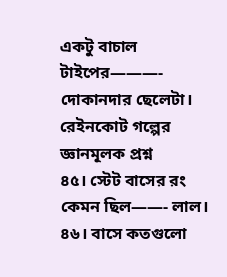একটু বাচাল টাইপের———- দোকানদার ছেলেটা।
রেইনকোট গল্পের জ্ঞানমূলক প্রশ্ন
৪৫। স্টেট বাসের রং কেমন ছিল——- লাল।
৪৬। বাসে কতগুলো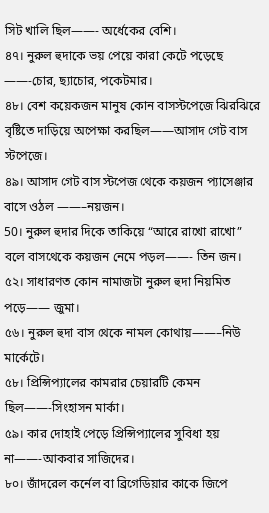সিট খালি ছিল——- অর্ধেকের বেশি।
৪৭। নুরুল হুদাকে ভয় পেয়ে কারা কেটে পড়েছে ——-চোর, ছ্যাচোর, পকেটমার।
৪৮। বেশ কয়েকজন মানুষ কোন বাসস্টপেজে ঝিরঝিরে বৃষ্টিতে দাড়িয়ে অপেক্ষা করছিল——আসাদ গেট বাস স্টপেজে।
৪৯। আসাদ গেট বাস স্টপেজ থেকে কয়জন প্যাসেঞ্জার বাসে ওঠল ——–নয়জন।
50। নুরুল হুদার দিকে তাকিয়ে “আরে রাখো রাখো” বলে বাসথেকে কয়জন নেমে পড়ল——- তিন জন।
৫২। সাধারণত কোন নামাজটা নুরুল হুদা নিয়মিত পড়ে—— জুমা।
৫৬। নুরুল হুদা বাস থেকে নামল কোথায়——–নিউ মার্কেটে।
৫৮। প্রিন্সিপ্যালের কামরার চেয়ারটি কেমন ছিল——-সিংহাসন মার্কা।
৫৯। কার দোহাই পেড়ে প্রিন্সিপ্যালের সুবিধা হয় না——-আকবার সাজিদের।
৮০। জাঁদরেল কর্নেল বা ব্রিগেডিয়ার কাকে জিপে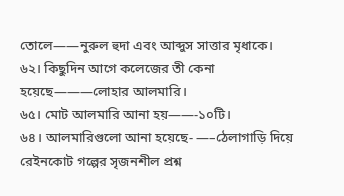তোলে——নুরুল হুদা এবং আব্দুস সাত্তার মৃধাকে।
৬২। কিছুদিন আগে কলেজের তী কেনা হয়েছে———লোহার আলমারি।
৬৫। মোট আলমারি আনা হয়——-১০টি।
৬৪। আলমারিগুলো আনা হয়েছে- —–ঠেলাগাড়ি দিয়ে
রেইনকোট গল্পের সৃজনশীল প্রশ্ন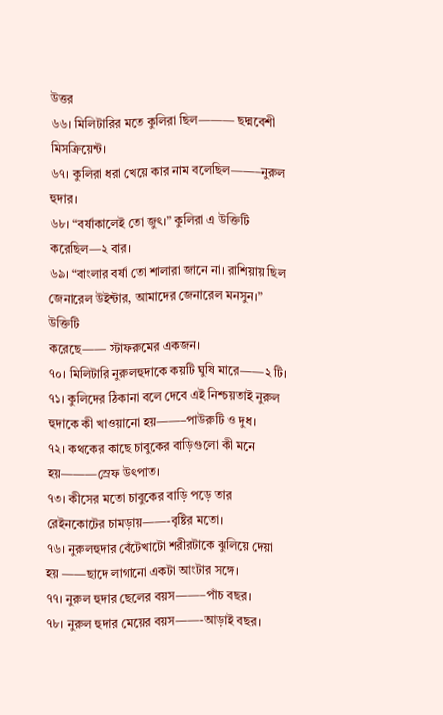উত্তর
৬৬। মিলিটারির মতে কুলিরা ছিল——— ছদ্মবেশী মিসক্রিয়েন্ট।
৬৭। কুলিরা ধরা খেয়ে কার নাম বলেছিল——–নুরুল হুদার।
৬৮। “বর্ষাকালেই তো জুৎ।” কুলিরা এ উক্তিটি করেছিল—২ বার।
৬৯। “বাংলার বর্ষা তো শালারা জানে না। রাশিয়ায় ছিল জেনারেল উইন্টার, আমাদের জেনারেল মনসুন।” উক্তিটি
করেছে—— স্টাফরুমের একজন।
৭০। মিলিটারি নুরুলহুদাকে কয়টি ঘুষি মারে——২ টি।
৭১। কুলিদের ঠিকানা বলে দেবে এই নিশ্চয়তাই নুরুল হুদাকে কী খাওয়ানো হয়——–পাউরুটি ও দুধ।
৭২। কথকের কাছে চাবুকের বাড়িগুলো কী মনে হয়———স্রেফ উৎপাত।
৭৩। কীসের মতো চাবুকের বাড়ি পড়ে তার রেইনকোটের চামড়ায়——-বৃষ্টির মতো।
৭৬। নুরুলহুদার বেঁটেখাটো শরীরটাকে ঝুলিয়ে দেয়া হয় ——ছাদে লাগানো একটা আংটার সঙ্গে।
৭৭। নুরুল হুদার ছেলের বয়স——–পাঁচ বছর।
৭৮। নুরুল হুদার মেয়ের বয়স——-আড়াই বছর।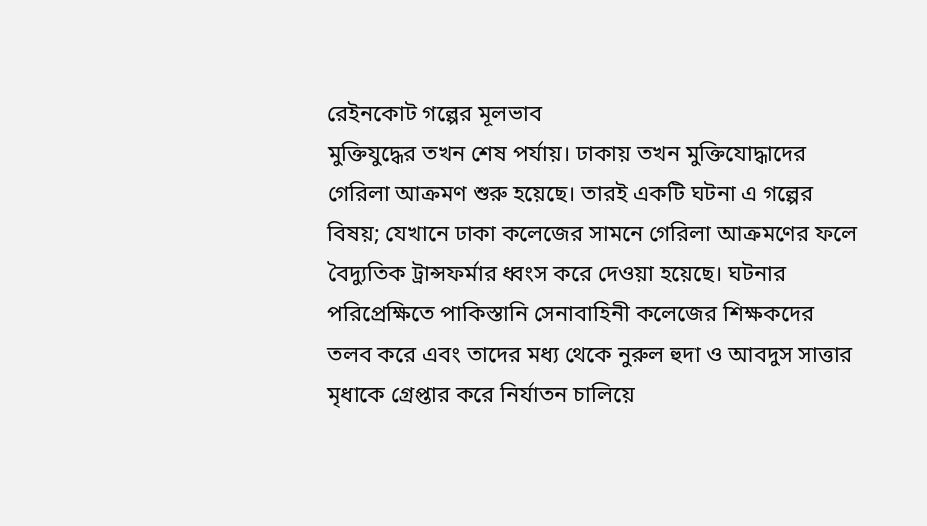রেইনকোট গল্পের মূলভাব
মুক্তিযুদ্ধের তখন শেষ পর্যায়। ঢাকায় তখন মুক্তিযোদ্ধাদের গেরিলা আক্রমণ শুরু হয়েছে। তারই একটি ঘটনা এ গল্পের বিষয়; যেখানে ঢাকা কলেজের সামনে গেরিলা আক্রমণের ফলে বৈদ্যুতিক ট্রান্সফর্মার ধ্বংস করে দেওয়া হয়েছে। ঘটনার পরিপ্রেক্ষিতে পাকিস্তানি সেনাবাহিনী কলেজের শিক্ষকদের তলব করে এবং তাদের মধ্য থেকে নুরুল হুদা ও আবদুস সাত্তার মৃধাকে গ্রেপ্তার করে নির্যাতন চালিয়ে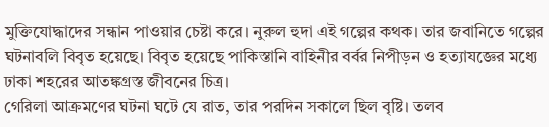মুক্তিযোদ্ধাদের সন্ধান পাওয়ার চেষ্টা করে। নুরুল হুদা এই গল্পের কথক। তার জবানিতে গল্পের ঘটনাবলি বিবৃত হয়েছে। বিবৃত হয়েছে পাকিস্তানি বাহিনীর বর্বর নিপীড়ন ও হত্যাযজ্ঞের মধ্যে ঢাকা শহরের আতঙ্কগ্রস্ত জীবনের চিত্র।
গেরিলা আক্রমণের ঘটনা ঘটে যে রাত, তার পরদিন সকালে ছিল বৃষ্টি। তলব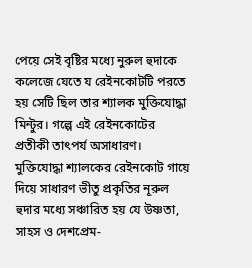পেয়ে সেই বৃষ্টির মধ্যে নুরুল হুদাকে কলেজে যেতে য রেইনকোটটি পরতে হয় সেটি ছিল তার শ্যালক মুক্তিযোদ্ধা মিন্টুর। গল্পে এই রেইনকোটের প্রতীকী তাৎপর্য অসাধারণ। মুক্তিযোদ্ধা শ্যালকের রেইনকোট গায়ে দিয়ে সাধারণ ভীতু প্রকৃতির নূরুল হুদার মধ্যে সঞ্চারিত হয় যে উষ্ণতা, সাহস ও দেশপ্রেম-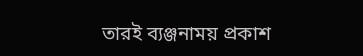তারই ব্যঞ্জনাময় প্রকাশ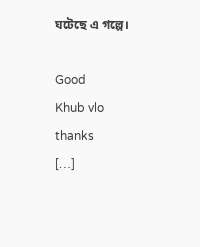ঘটেছে এ গল্পে।

Good
Khub vlo
thanks
[…]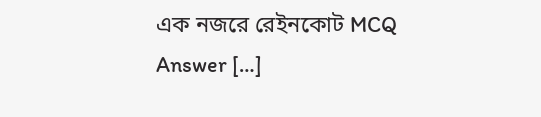এক নজরে রেইনকোট MCQ Answer […]